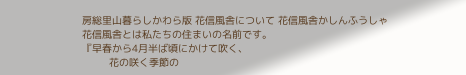房総里山暮らしかわら版 花信風舎について 花信風舎かしんふうしゃ
花信風舎とは私たちの住まいの名前です。
『早春から4月半ば頃にかけて吹く、
         花の咲く季節の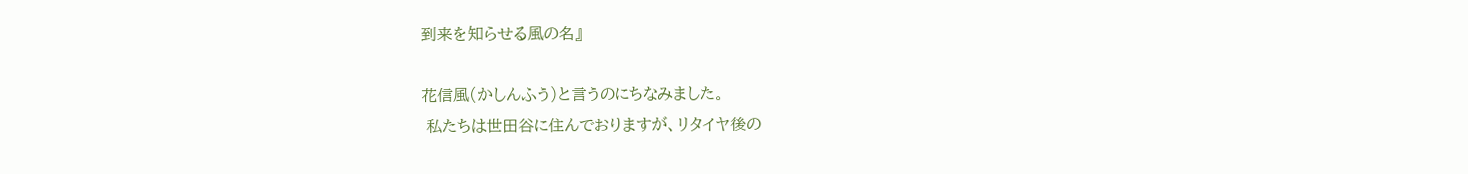到来を知らせる風の名』

花信風(かしんふう)と言うのにちなみました。
 私たちは世田谷に住んでおりますが、リタイヤ後の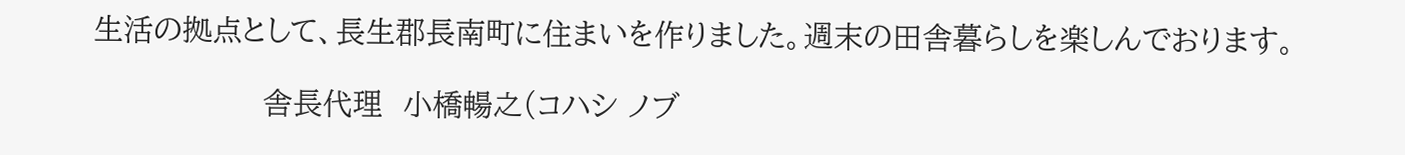生活の拠点として、長生郡長南町に住まいを作りました。週末の田舎暮らしを楽しんでおります。

                 舎長代理  小橋暢之(コハシ ノブ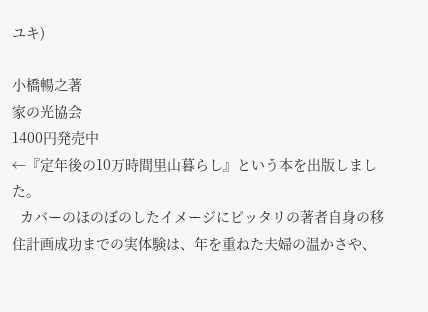ユキ)

小橋暢之著
家の光協会
1400円発売中
←『定年後の10万時間里山暮らし』という本を出版しました。
  カバーのほのぼのしたイメージにピッタリの著者自身の移住計画成功までの実体験は、年を重ねた夫婦の温かさや、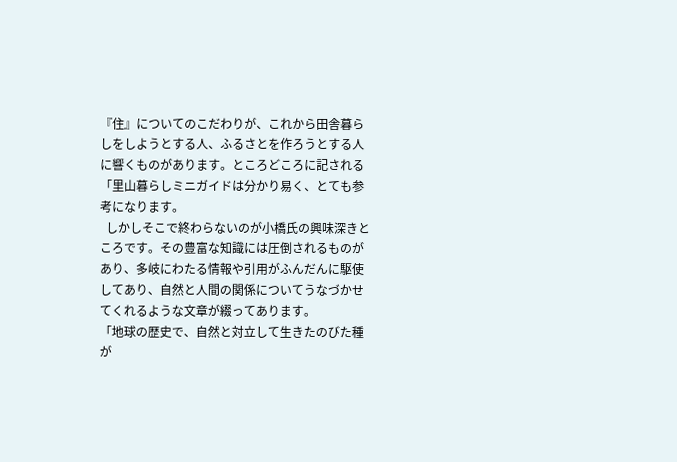『住』についてのこだわりが、これから田舎暮らしをしようとする人、ふるさとを作ろうとする人に響くものがあります。ところどころに記される「里山暮らしミニガイドは分かり易く、とても参考になります。
  しかしそこで終わらないのが小橋氏の興味深きところです。その豊富な知識には圧倒されるものがあり、多岐にわたる情報や引用がふんだんに駆使してあり、自然と人間の関係についてうなづかせてくれるような文章が綴ってあります。
「地球の歴史で、自然と対立して生きたのびた種が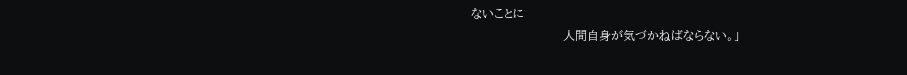ないことに
                       人間自身が気づかねばならない。」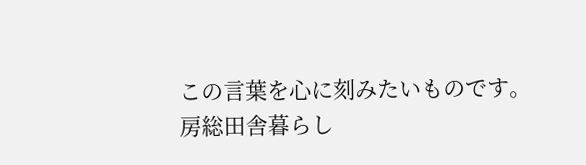この言葉を心に刻みたいものです。
房総田舎暮らし